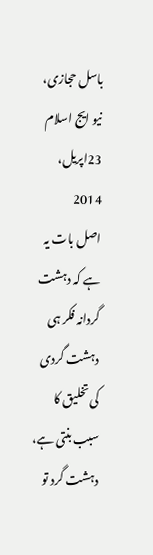باسل حجازی، نیو ایج اسلام
23اپریل، 2014
اصل بات یہ ہے کہ دہشت گردانہ فکر ہی دہشت گردی کی تخلیق کا سبب بنتی ہے، دہشت گرد تو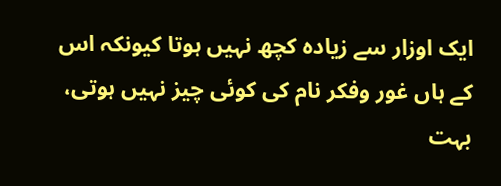ایک اوزار سے زیادہ کچھ نہیں ہوتا کیونکہ اس کے ہاں غور وفکر نام کی کوئی چیز نہیں ہوتی، بہت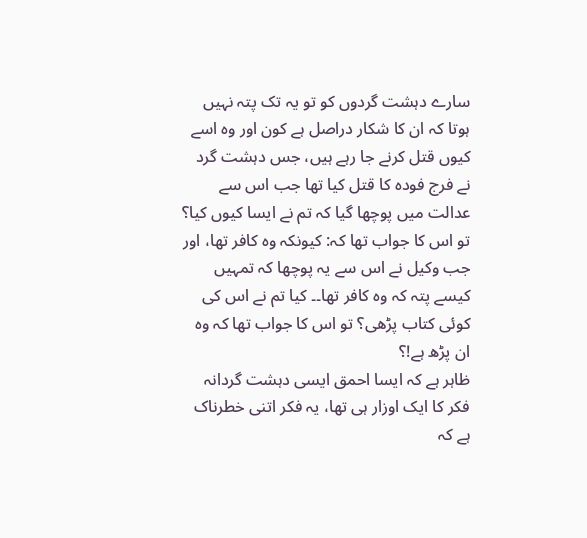سارے دہشت گردوں کو تو یہ تک پتہ نہیں ہوتا کہ ان کا شکار دراصل ہے کون اور وہ اسے کیوں قتل کرنے جا رہے ہیں، جس دہشت گرد نے فرج فودہ کا قتل کیا تھا جب اس سے عدالت میں پوچھا گیا کہ تم نے ایسا کیوں کیا؟ تو اس کا جواب تھا کہ: کیونکہ وہ کافر تھا، اور جب وکیل نے اس سے یہ پوچھا کہ تمہیں کیسے پتہ کہ وہ کافر تھا۔۔ کیا تم نے اس کی کوئی کتاب پڑھی؟ تو اس کا جواب تھا کہ وہ ان پڑھ ہے!؟
ظاہر ہے کہ ایسا احمق ایسی دہشت گردانہ فکر کا ایک اوزار ہی تھا، یہ فکر اتنی خطرناک ہے کہ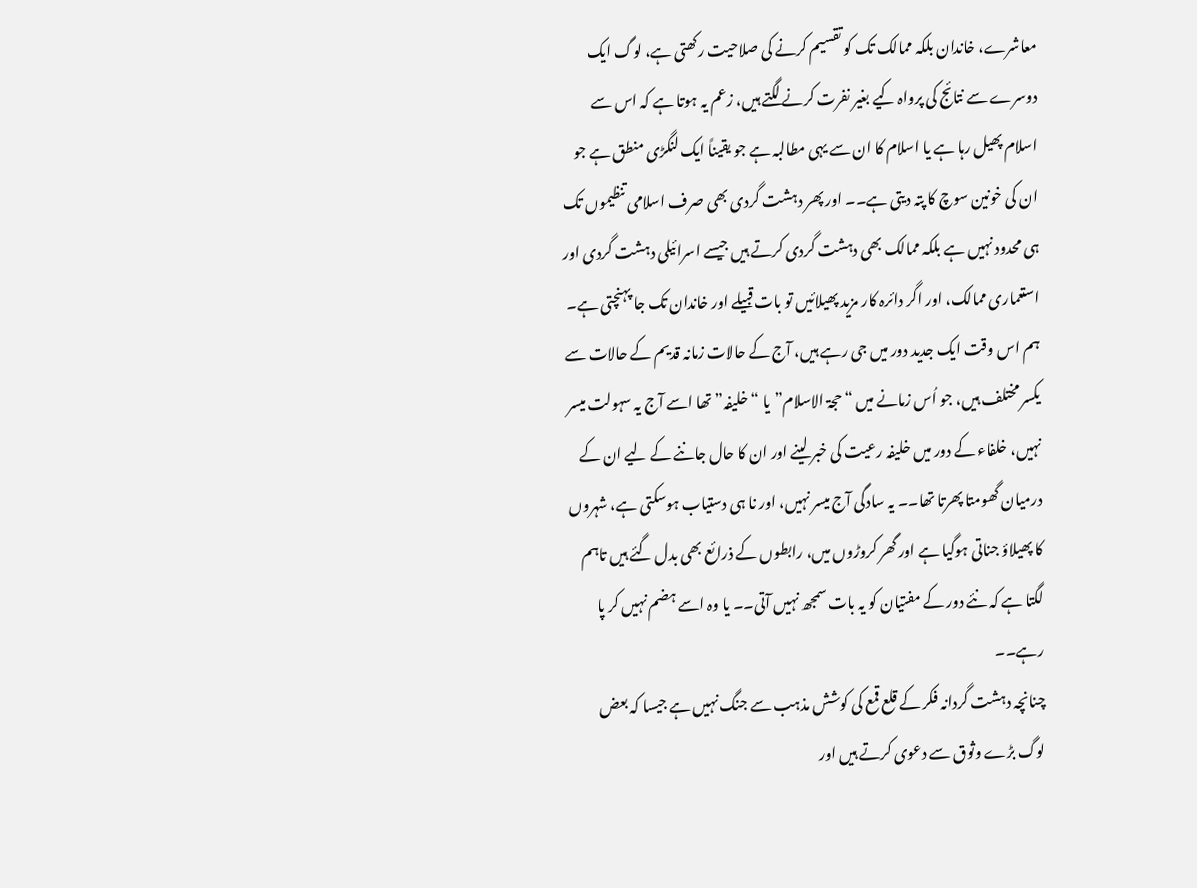معاشرے، خاندان بلکہ ممالک تک کو تقسیم کرنے کی صلاحیت رکھتی ہے، لوگ ایک دوسرے سے نتائج کی پرواہ کیے بغیر نفرت کرنے لگتے ہیں، زعم یہ ہوتا ہے کہ اس سے اسلام پھیل رہا ہے یا اسلام کا ان سے یہی مطالبہ ہے جو یقیناً ایک لنگڑی منطق ہے جو ان کی خونین سوچ کا پتہ دیتی ہے۔۔ اور پھر دہشت گردی بھی صرف اسلامی تنظیموں تک ہی محدود نہیں ہے بلکہ ممالک بھی دہشت گردی کرتے ہیں جیسے اسرائیلی دہشت گردی اور استعماری ممالک، اور اگر دائرہ کار مزید پھیلائیں تو بات قبیلے اور خاندان تک جا پہنچتی ہے۔
ہم اس وقت ایک جدید دور میں جی رہے ہیں، آج کے حالات زمانہ قدیم کے حالات سے یکسر مختلف ہیں، جو اُس زمانے میں “حجۃ الاسلام”یا “خلیفہ”تھا اسے آج یہ سہولت میسر نہیں، خلفاء کے دور میں خلیفہ رعیت کی خبر لینے اور ان کا حال جاننے کے لیے ان کے درمیان گھومتا پھرتا تھا۔۔ یہ سادگی آج میسر نہیں، اور نا ہی دستیاب ہوسکتی ہے، شہروں کا پھیلاؤ جناتی ہوگیا ہے اور گھر کروڑوں میں، رابطوں کے ذرائع بھی بدل گئے ہیں تاہم لگتا ہے کہ نئے دور کے مفتیان کو یہ بات سمجھ نہیں آتی۔۔ یا وہ اسے ہضم نہیں کر پا رہے۔۔
چنانچہ دہشت گردانہ فکر کے قلع قمع کی کوشش مذہب سے جنگ نہیں ہے جیسا کہ بعض لوگ بڑے وثوق سے دعوی کرتے ہیں اور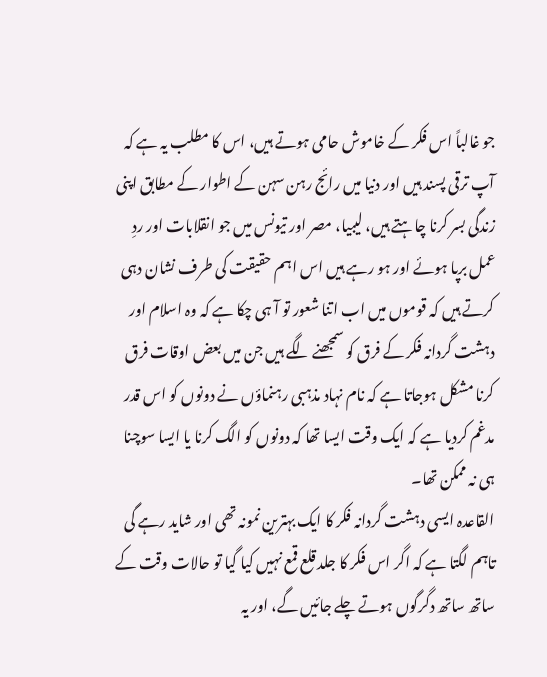جو غالباً اس فکر کے خاموش حامی ہوتے ہیں، اس کا مطلب یہ ہے کہ آپ ترقی پسند ہیں اور دنیا میں رائج رہن سہن کے اطوار کے مطابق اپنی زندگی بسر کرنا چاہتے ہیں، لیبیا، مصر اور تیونس میں جو انقلابات اور ردِ عمل برپا ہوئے اور ہو رہے ہیں اس اہم حقیقت کی طرف نشان دہی کرتے ہیں کہ قوموں میں اب اتنا شعور تو آ ہی چکا ہے کہ وہ اسلام اور دہشت گردانہ فکر کے فرق کو سمجھنے لگے ہیں جن میں بعض اوقات فرق کرنا مشکل ہوجاتا ہے کہ نام نہاد مذہبی رہنماؤں نے دونوں کو اس قدر مدغم کردیا ہے کہ ایک وقت ایسا تھا کہ دونوں کو الگ کرنا یا ایسا سوچنا ہی نہ ممکن تھا۔
القاعدہ ایسی دہشت گردانہ فکر کا ایک بہترین نمونہ تھی اور شاید رہے گی تاہم لگتا ہے کہ اگر اس فکر کا جلد قلع قمع نہیں کیا گیا تو حالات وقت کے ساتھ ساتھ دگرگوں ہوتے چلے جائیں گے، اور یہ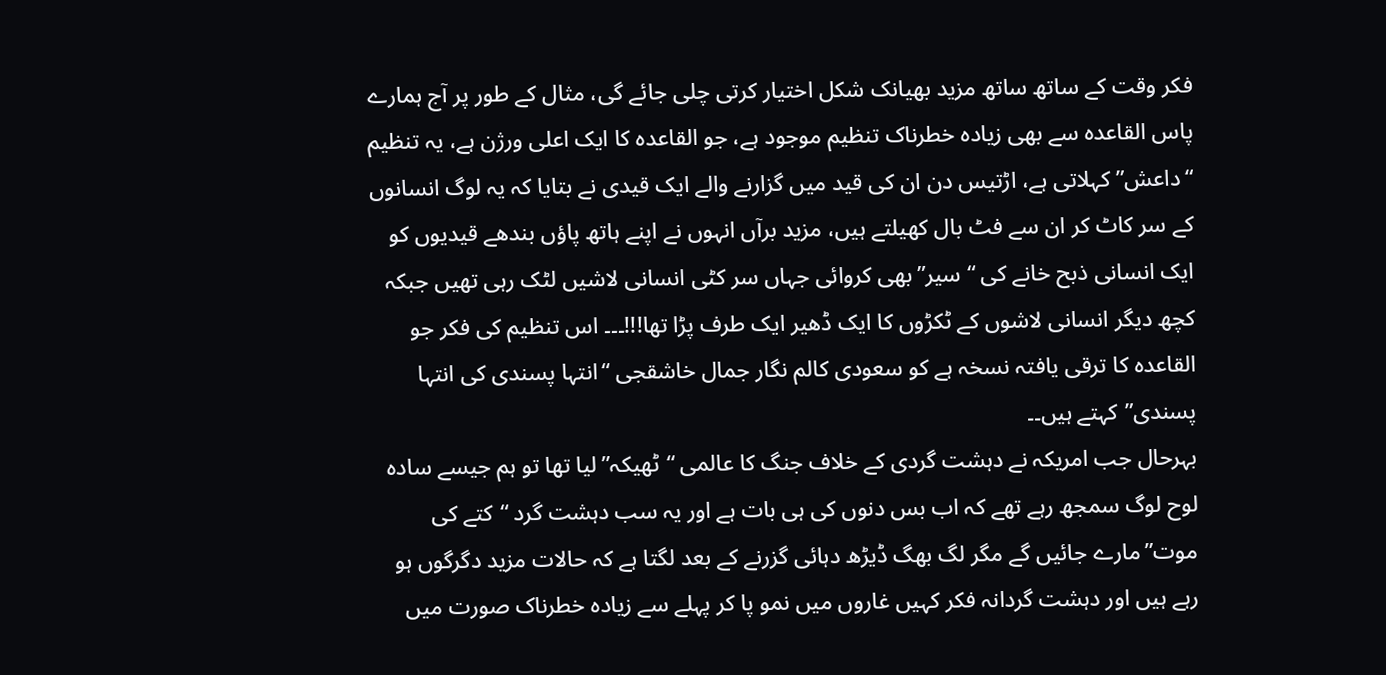فکر وقت کے ساتھ ساتھ مزید بھیانک شکل اختیار کرتی چلی جائے گی، مثال کے طور پر آج ہمارے پاس القاعدہ سے بھی زیادہ خطرناک تنظیم موجود ہے، جو القاعدہ کا ایک اعلی ورژن ہے، یہ تنظیم “داعش”کہلاتی ہے، اڑتیس دن ان کی قید میں گزارنے والے ایک قیدی نے بتایا کہ یہ لوگ انسانوں کے سر کاٹ کر ان سے فٹ بال کھیلتے ہیں، مزید برآں انہوں نے اپنے ہاتھ پاؤں بندھے قیدیوں کو ایک انسانی ذبح خانے کی “سیر”بھی کروائی جہاں سر کٹی انسانی لاشیں لٹک رہی تھیں جبکہ کچھ دیگر انسانی لاشوں کے ٹکڑوں کا ایک ڈھیر ایک طرف پڑا تھا!!!۔۔۔ اس تنظیم کی فکر جو القاعدہ کا ترقی یافتہ نسخہ ہے کو سعودی کالم نگار جمال خاشقجی “انتہا پسندی کی انتہا پسندی”کہتے ہیں۔۔
بہرحال جب امریکہ نے دہشت گردی کے خلاف جنگ کا عالمی “ٹھیکہ”لیا تھا تو ہم جیسے سادہ لوح لوگ سمجھ رہے تھے کہ اب بس دنوں کی ہی بات ہے اور یہ سب دہشت گرد “کتے کی موت”مارے جائیں گے مگر لگ بھگ ڈیڑھ دہائی گزرنے کے بعد لگتا ہے کہ حالات مزید دگرگوں ہو رہے ہیں اور دہشت گردانہ فکر کہیں غاروں میں نمو پا کر پہلے سے زیادہ خطرناک صورت میں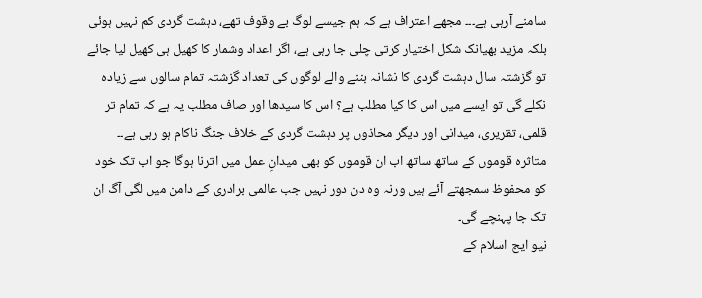سامنے آرہی ہے۔۔۔ مجھے اعتراف ہے کہ ہم جیسے لوگ بے وقوف تھے، دہشت گردی کم نہیں ہوئی بلکہ مزید بھیانک شکل اختیار کرتی چلی جا رہی ہے، اگر اعداد وشمار کا کھیل ہی کھیل لیا جائے تو گزشتہ سال دہشت گردی کا نشانہ بننے والے لوگوں کی تعداد گزشتہ تمام سالوں سے زیادہ نکلے گی تو ایسے میں اس کا کیا مطلب ہے؟ اس کا سیدھا اور صاف مطلب یہ ہے کہ تمام تر قلمی، تقریری، میدانی اور دیگر محاذوں پر دہشت گردی کے خلاف جنگ ناکام ہو رہی ہے۔۔ متاثرہ قوموں کے ساتھ ساتھ اب ان قوموں کو بھی میدانِ عمل میں اترنا ہوگا جو اب تک خود کو محفوظ سمجھتے آئے ہیں ورنہ وہ دن دور نہیں جب عالمی برادری کے دامن میں لگی آگ ان تک جا پہنچے گی۔
نیو ایج اسلام کے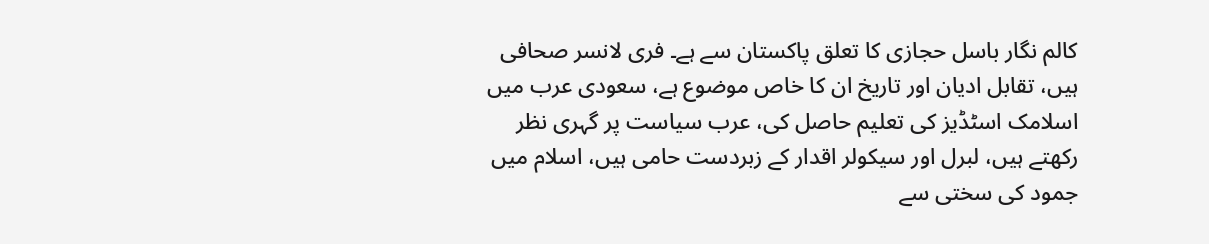کالم نگار باسل حجازی کا تعلق پاکستان سے ہے۔ فری لانسر صحافی ہیں، تقابل ادیان اور تاریخ ان کا خاص موضوع ہے، سعودی عرب میں اسلامک اسٹڈیز کی تعلیم حاصل کی، عرب سیاست پر گہری نظر رکھتے ہیں، لبرل اور سیکولر اقدار کے زبردست حامی ہیں، اسلام میں جمود کی سختی سے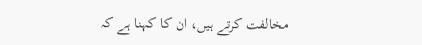مخالفت کرتے ہیں، ان کا کہنا ہے کہ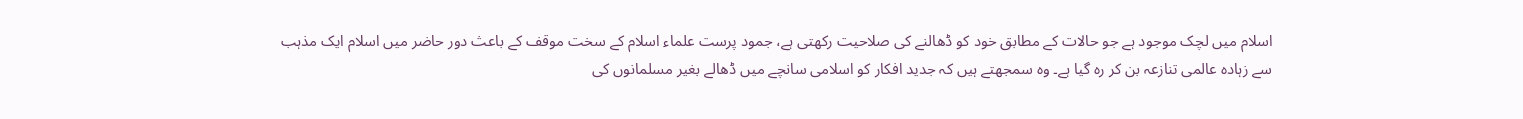اسلام میں لچک موجود ہے جو حالات کے مطابق خود کو ڈھالنے کی صلاحیت رکھتی ہے، جمود پرست علماء اسلام کے سخت موقف کے باعث دور حاضر میں اسلام ایک مذہب سے زہادہ عالمی تنازعہ بن کر رہ گیا ہے۔ وہ سمجھتے ہیں کہ جدید افکار کو اسلامی سانچے میں ڈھالے بغیر مسلمانوں کی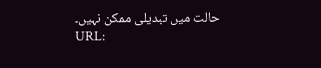حالت میں تبدیلی ممکن نہیں۔
URL: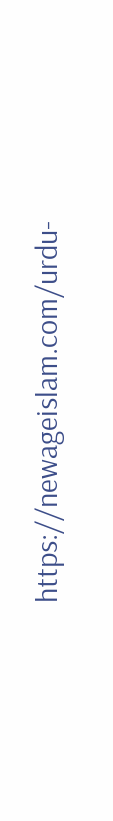https://newageislam.com/urdu-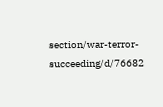section/war-terror-succeeding/d/76682